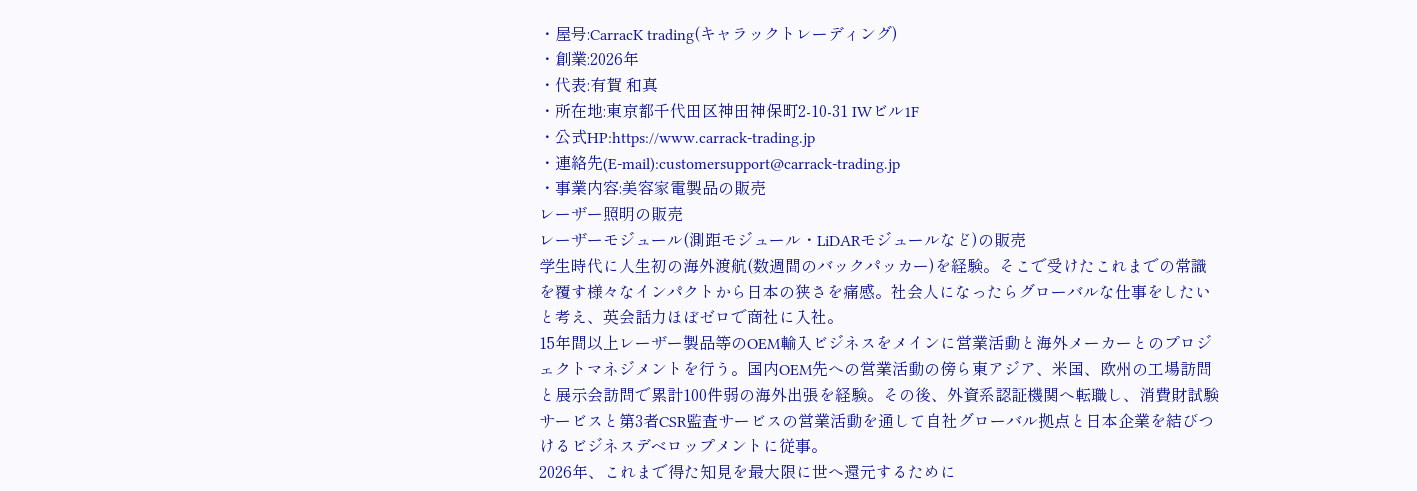・屋号:CarracK trading(キャラックトレーディング)
・創業:2026年
・代表:有賀 和真
・所在地:東京都千代田区神田神保町2-10-31 IWビル1F
・公式HP:https://www.carrack-trading.jp
・連絡先(E-mail):customersupport@carrack-trading.jp
・事業内容:美容家電製品の販売
レーザー照明の販売
レーザーモジュール(測距モジュール・LiDARモジュールなど)の販売
学生時代に人生初の海外渡航(数週間のバックパッカー)を経験。そこで受けたこれまでの常識を覆す様々なインパクトから日本の狭さを痛感。社会人になったらグローバルな仕事をしたいと考え、英会話力ほぼゼロで商社に入社。
15年間以上レーザー製品等のOEM輸入ビジネスをメインに営業活動と海外メーカーとのプロジェクトマネジメントを行う。国内OEM先への営業活動の傍ら東アジア、米国、欧州の工場訪問と展示会訪問で累計100件弱の海外出張を経験。その後、外資系認証機関へ転職し、消費財試験サービスと第3者CSR監査サービスの営業活動を通して自社グローバル拠点と日本企業を結びつけるビジネスデベロップメントに従事。
2026年、これまで得た知見を最大限に世へ還元するために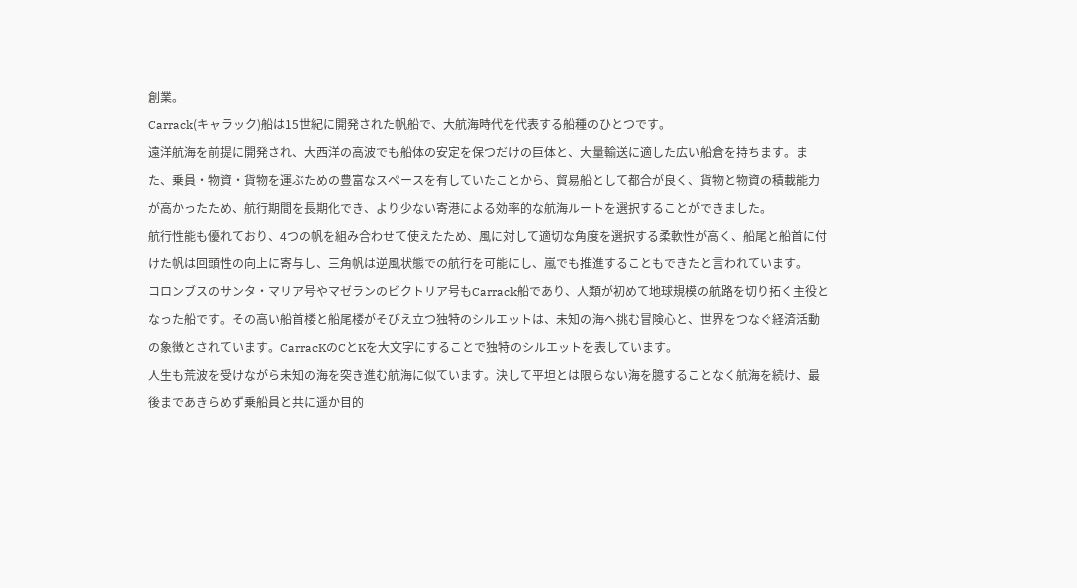創業。
Carrack(キャラック)船は15世紀に開発された帆船で、大航海時代を代表する船種のひとつです。
遠洋航海を前提に開発され、大西洋の高波でも船体の安定を保つだけの巨体と、大量輸送に適した広い船倉を持ちます。また、乗員・物資・貨物を運ぶための豊富なスペースを有していたことから、貿易船として都合が良く、貨物と物資の積載能力が高かったため、航行期間を長期化でき、より少ない寄港による効率的な航海ルートを選択することができました。
航行性能も優れており、4つの帆を組み合わせて使えたため、風に対して適切な角度を選択する柔軟性が高く、船尾と船首に付けた帆は回頭性の向上に寄与し、三角帆は逆風状態での航行を可能にし、嵐でも推進することもできたと言われています。
コロンブスのサンタ・マリア号やマゼランのビクトリア号もCarrack船であり、人類が初めて地球規模の航路を切り拓く主役となった船です。その高い船首楼と船尾楼がそびえ立つ独特のシルエットは、未知の海へ挑む冒険心と、世界をつなぐ経済活動の象徴とされています。CarracKのCとKを大文字にすることで独特のシルエットを表しています。
人生も荒波を受けながら未知の海を突き進む航海に似ています。決して平坦とは限らない海を臆することなく航海を続け、最後まであきらめず乗船員と共に遥か目的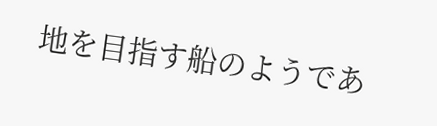地を目指す船のようであ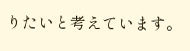りたいと考えています。